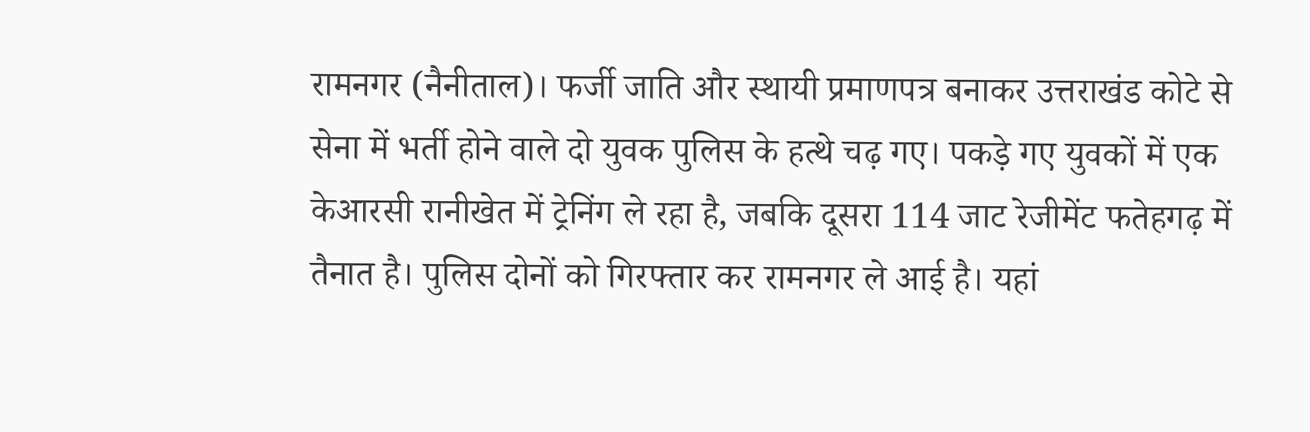रामनगर (नैनीताल)। फर्जी जाति और स्थायी प्रमाणपत्र बनाकर उत्तराखंड कोटे से सेना में भर्ती होने वाले दो युवक पुलिस के हत्थे चढ़ गए। पकड़े गए युवकों में एक केआरसी रानीखेत में ट्रेनिंग ले रहा है, जबकि दूसरा 114 जाट रेजीमेंट फतेहगढ़ में तैनात है। पुलिस दोनों को गिरफ्तार कर रामनगर ले आई है। यहां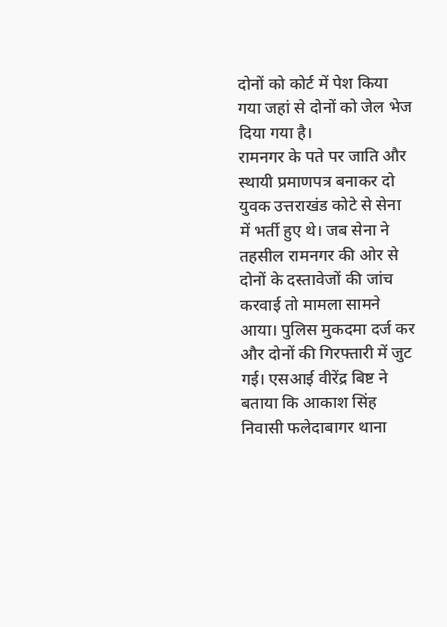दोनों को कोर्ट में पेश किया गया जहां से दोनों को जेल भेज दिया गया है।
रामनगर के पते पर जाति और स्थायी प्रमाणपत्र बनाकर दो युवक उत्तराखंड कोटे से सेना में भर्ती हुए थे। जब सेना ने तहसील रामनगर की ओर से दोनों के दस्तावेजों की जांच करवाई तो मामला सामने आया। पुलिस मुकदमा दर्ज कर और दोनों की गिरफ्तारी में जुट गई। एसआई वीरेंद्र बिष्ट ने बताया कि आकाश सिंह निवासी फलेदाबागर थाना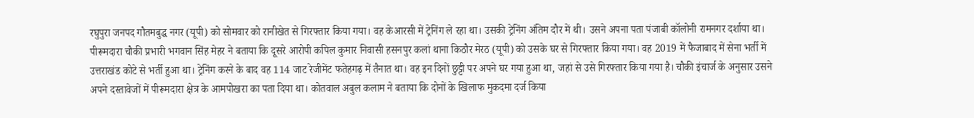रघुपुरा जनपद गौतमबुद्ध नगर (यूपी) को सोमवार को रानीखेत से गिरफ्तार किया गया। वह केआरसी में ट्रेनिंग ले रहा था। उसकी ट्रेनिंग अंतिम दौर में थी। उसने अपना पता पंजाबी कॉलोनी रामनगर दर्शाया था।
पीरूमदारा चौकी प्रभारी भगवान सिंह मेहर ने बताया कि दूसरे आरोपी कपिल कुमार निवासी हसनपुर कलां थाना किठौर मेरठ (यूपी) को उसके घर से गिरफ्तार किया गया। वह 2019 में फैजाबाद में सेना भर्ती में उत्तराखंड कोटे से भर्ती हुआ था। ट्रेनिंग करने के बाद वह 114 जाट रेजीमेंट फतेहगढ़ में तैनात था। वह इन दिनों छुट्टी पर अपने घर गया हुआ था, जहां से उसे गिरफ्तार किया गया है। चौकी इंचार्ज के अनुसार उसने अपने दस्तावेजों में पीरूमदारा क्षेत्र के आमपोखरा का पता दिया था। कोतवाल अबुल कलाम ने बताया कि दोनों के खिलाफ मुकदमा दर्ज किया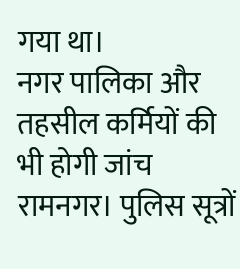गया था।
नगर पालिका और तहसील कर्मियों की भी होगी जांच
रामनगर। पुलिस सूत्रों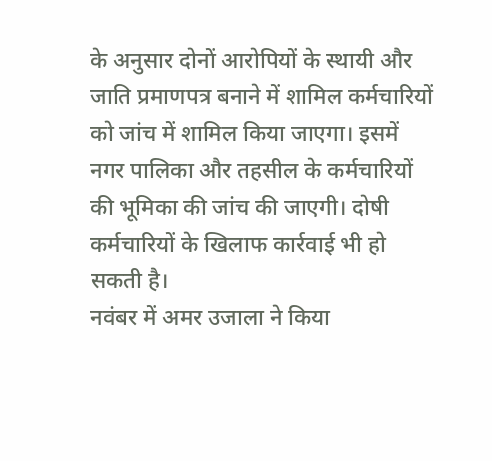के अनुसार दोनों आरोपियों के स्थायी और जाति प्रमाणपत्र बनाने में शामिल कर्मचारियों को जांच में शामिल किया जाएगा। इसमें नगर पालिका और तहसील के कर्मचारियों की भूमिका की जांच की जाएगी। दोषी कर्मचारियों के खिलाफ कार्रवाई भी हो सकती है।
नवंबर में अमर उजाला ने किया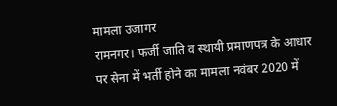मामला उजागर
रामनगर। फर्जी जाति व स्थायी प्रमाणपत्र के आधार पर सेना में भर्ती होने का मामला नवंबर 2020 में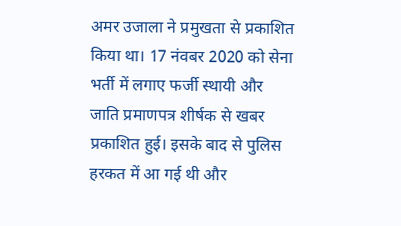अमर उजाला ने प्रमुखता से प्रकाशित किया था। 17 नंवबर 2020 को सेना भर्ती में लगाए फर्जी स्थायी और जाति प्रमाणपत्र शीर्षक से खबर प्रकाशित हुई। इसके बाद से पुलिस हरकत में आ गई थी और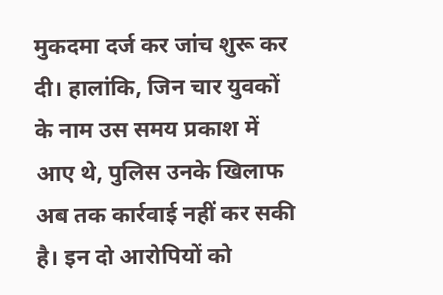मुकदमा दर्ज कर जांच शुरू कर दी। हालांकि, जिन चार युवकों के नाम उस समय प्रकाश में आए थे, पुलिस उनके खिलाफ अब तक कार्रवाई नहीं कर सकी है। इन दो आरोपियों को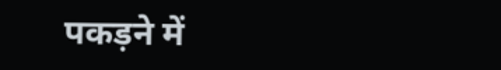पकड़ने में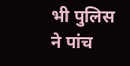भी पुलिस ने पांच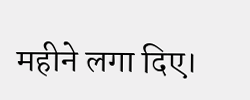महीने लगा दिए।